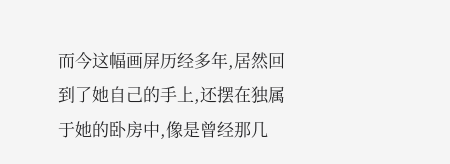而今这幅画屏历经多年,居然回到了她自己的手上,还摆在独属于她的卧房中,像是曾经那几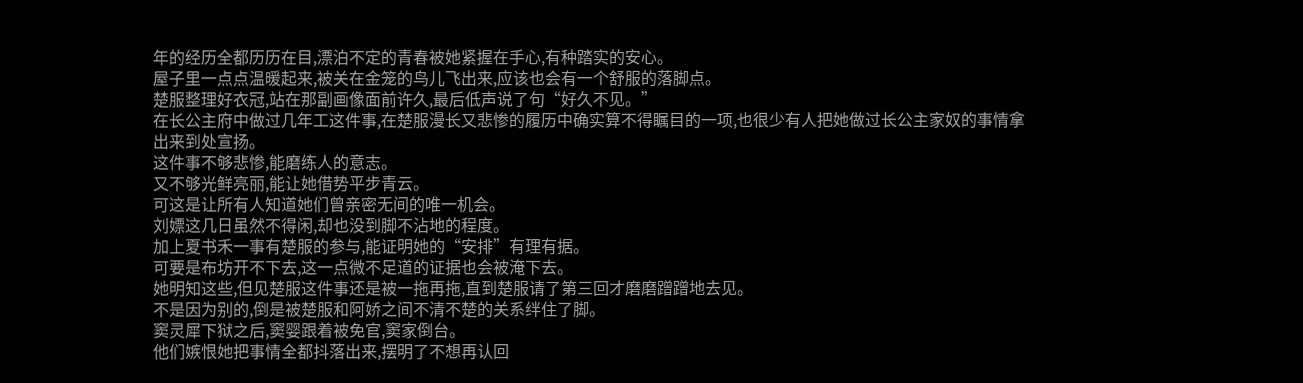年的经历全都历历在目,漂泊不定的青春被她紧握在手心,有种踏实的安心。
屋子里一点点温暖起来,被关在金笼的鸟儿飞出来,应该也会有一个舒服的落脚点。
楚服整理好衣冠,站在那副画像面前许久,最后低声说了句“好久不见。”
在长公主府中做过几年工这件事,在楚服漫长又悲惨的履历中确实算不得瞩目的一项,也很少有人把她做过长公主家奴的事情拿出来到处宣扬。
这件事不够悲惨,能磨练人的意志。
又不够光鲜亮丽,能让她借势平步青云。
可这是让所有人知道她们曾亲密无间的唯一机会。
刘嫖这几日虽然不得闲,却也没到脚不沾地的程度。
加上夏书禾一事有楚服的参与,能证明她的“安排”有理有据。
可要是布坊开不下去,这一点微不足道的证据也会被淹下去。
她明知这些,但见楚服这件事还是被一拖再拖,直到楚服请了第三回才磨磨蹭蹭地去见。
不是因为别的,倒是被楚服和阿娇之间不清不楚的关系绊住了脚。
窦灵犀下狱之后,窦婴跟着被免官,窦家倒台。
他们嫉恨她把事情全都抖落出来,摆明了不想再认回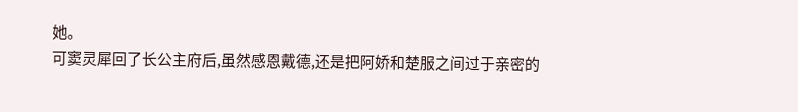她。
可窦灵犀回了长公主府后,虽然感恩戴德,还是把阿娇和楚服之间过于亲密的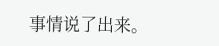事情说了出来。